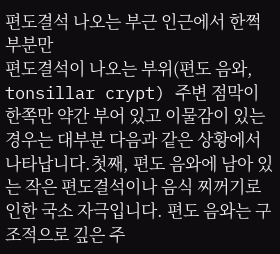편도결석 나오는 부근 인근에서 한쩍 부분만
편도결석이 나오는 부위(편도 음와, tonsillar crypt) 주변 점막이 한쪽만 약간 부어 있고 이물감이 있는 경우는 대부분 다음과 같은 상황에서 나타납니다.첫째, 편도 음와에 남아 있는 작은 편도결석이나 음식 찌꺼기로 인한 국소 자극입니다. 편도 음와는 구조적으로 깊은 주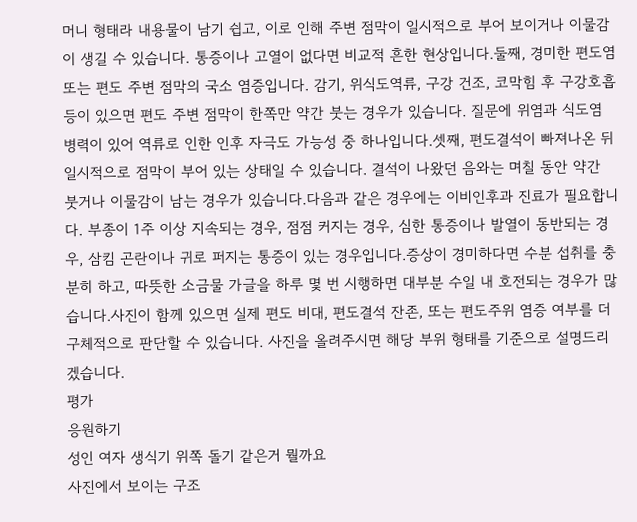머니 형태라 내용물이 남기 쉽고, 이로 인해 주변 점막이 일시적으로 부어 보이거나 이물감이 생길 수 있습니다. 통증이나 고열이 없다면 비교적 흔한 현상입니다.둘째, 경미한 편도염 또는 편도 주변 점막의 국소 염증입니다. 감기, 위식도역류, 구강 건조, 코막힘 후 구강호흡 등이 있으면 편도 주변 점막이 한쪽만 약간 붓는 경우가 있습니다. 질문에 위염과 식도염 병력이 있어 역류로 인한 인후 자극도 가능성 중 하나입니다.셋째, 편도결석이 빠져나온 뒤 일시적으로 점막이 부어 있는 상태일 수 있습니다. 결석이 나왔던 음와는 며칠 동안 약간 붓거나 이물감이 남는 경우가 있습니다.다음과 같은 경우에는 이비인후과 진료가 필요합니다. 부종이 1주 이상 지속되는 경우, 점점 커지는 경우, 심한 통증이나 발열이 동반되는 경우, 삼킴 곤란이나 귀로 퍼지는 통증이 있는 경우입니다.증상이 경미하다면 수분 섭취를 충분히 하고, 따뜻한 소금물 가글을 하루 몇 번 시행하면 대부분 수일 내 호전되는 경우가 많습니다.사진이 함께 있으면 실제 편도 비대, 편도결석 잔존, 또는 편도주위 염증 여부를 더 구체적으로 판단할 수 있습니다. 사진을 올려주시면 해당 부위 형태를 기준으로 설명드리겠습니다.
평가
응원하기
성인 여자 생식기 위쪽 돌기 같은거 뭘까요
사진에서 보이는 구조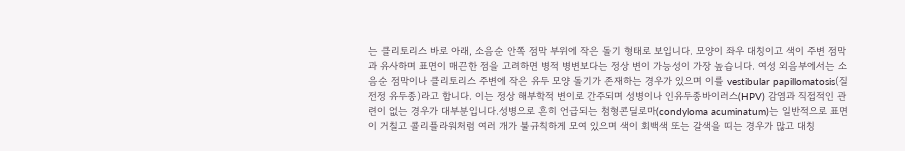는 클리토리스 바로 아래, 소음순 안쪽 점막 부위에 작은 돌기 형태로 보입니다. 모양이 좌우 대칭이고 색이 주변 점막과 유사하며 표면이 매끈한 점을 고려하면 병적 병변보다는 정상 변이 가능성이 가장 높습니다. 여성 외음부에서는 소음순 점막이나 클리토리스 주변에 작은 유두 모양 돌기가 존재하는 경우가 있으며 이를 vestibular papillomatosis(질전정 유두종)라고 합니다. 이는 정상 해부학적 변이로 간주되며 성병이나 인유두종바이러스(HPV) 감염과 직접적인 관련이 없는 경우가 대부분입니다.성병으로 흔히 언급되는 첨형콘딜로마(condyloma acuminatum)는 일반적으로 표면이 거칠고 콜리플라워처럼 여러 개가 불규칙하게 모여 있으며 색이 회백색 또는 갈색을 띠는 경우가 많고 대칭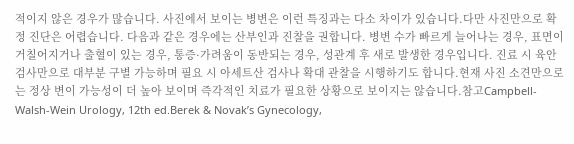적이지 않은 경우가 많습니다. 사진에서 보이는 병변은 이런 특징과는 다소 차이가 있습니다.다만 사진만으로 확정 진단은 어렵습니다. 다음과 같은 경우에는 산부인과 진찰을 권합니다. 병변 수가 빠르게 늘어나는 경우, 표면이 거칠어지거나 출혈이 있는 경우, 통증·가려움이 동반되는 경우, 성관계 후 새로 발생한 경우입니다. 진료 시 육안 검사만으로 대부분 구별 가능하며 필요 시 아세트산 검사나 확대 관찰을 시행하기도 합니다.현재 사진 소견만으로는 정상 변이 가능성이 더 높아 보이며 즉각적인 치료가 필요한 상황으로 보이지는 않습니다.참고Campbell-Walsh-Wein Urology, 12th ed.Berek & Novak’s Gynecology,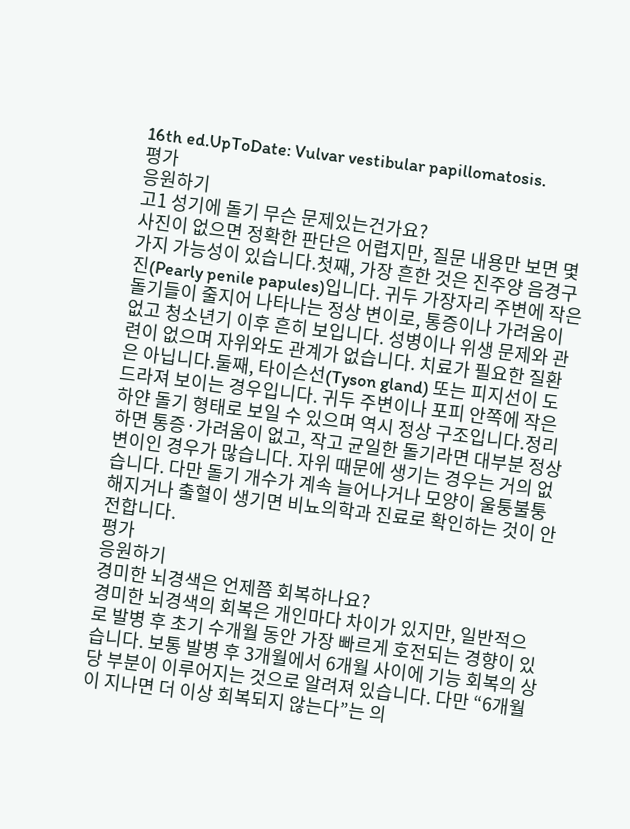16th ed.UpToDate: Vulvar vestibular papillomatosis.
평가
응원하기
고1 성기에 돌기 무슨 문제있는건가요?
사진이 없으면 정확한 판단은 어렵지만, 질문 내용만 보면 몇 가지 가능성이 있습니다.첫째, 가장 흔한 것은 진주양 음경구진(Pearly penile papules)입니다. 귀두 가장자리 주변에 작은 돌기들이 줄지어 나타나는 정상 변이로, 통증이나 가려움이 없고 청소년기 이후 흔히 보입니다. 성병이나 위생 문제와 관련이 없으며 자위와도 관계가 없습니다. 치료가 필요한 질환은 아닙니다.둘째, 타이슨선(Tyson gland) 또는 피지선이 도드라져 보이는 경우입니다. 귀두 주변이나 포피 안쪽에 작은 하얀 돌기 형태로 보일 수 있으며 역시 정상 구조입니다.정리하면 통증·가려움이 없고, 작고 균일한 돌기라면 대부분 정상 변이인 경우가 많습니다. 자위 때문에 생기는 경우는 거의 없습니다. 다만 돌기 개수가 계속 늘어나거나 모양이 울퉁불퉁해지거나 출혈이 생기면 비뇨의학과 진료로 확인하는 것이 안전합니다.
평가
응원하기
경미한 뇌경색은 언제쯤 회복하나요?
경미한 뇌경색의 회복은 개인마다 차이가 있지만, 일반적으로 발병 후 초기 수개월 동안 가장 빠르게 호전되는 경향이 있습니다. 보통 발병 후 3개월에서 6개월 사이에 기능 회복의 상당 부분이 이루어지는 것으로 알려져 있습니다. 다만 “6개월이 지나면 더 이상 회복되지 않는다”는 의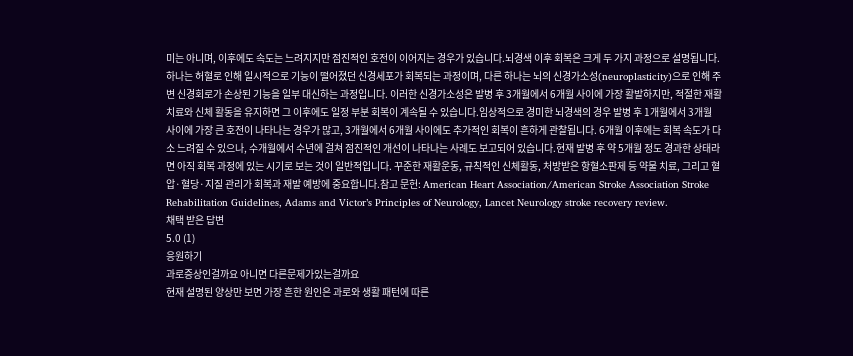미는 아니며, 이후에도 속도는 느려지지만 점진적인 호전이 이어지는 경우가 있습니다.뇌경색 이후 회복은 크게 두 가지 과정으로 설명됩니다. 하나는 허혈로 인해 일시적으로 기능이 떨어졌던 신경세포가 회복되는 과정이며, 다른 하나는 뇌의 신경가소성(neuroplasticity)으로 인해 주변 신경회로가 손상된 기능을 일부 대신하는 과정입니다. 이러한 신경가소성은 발병 후 3개월에서 6개월 사이에 가장 활발하지만, 적절한 재활치료와 신체 활동을 유지하면 그 이후에도 일정 부분 회복이 계속될 수 있습니다.임상적으로 경미한 뇌경색의 경우 발병 후 1개월에서 3개월 사이에 가장 큰 호전이 나타나는 경우가 많고, 3개월에서 6개월 사이에도 추가적인 회복이 흔하게 관찰됩니다. 6개월 이후에는 회복 속도가 다소 느려질 수 있으나, 수개월에서 수년에 걸쳐 점진적인 개선이 나타나는 사례도 보고되어 있습니다.현재 발병 후 약 5개월 정도 경과한 상태라면 아직 회복 과정에 있는 시기로 보는 것이 일반적입니다. 꾸준한 재활운동, 규칙적인 신체활동, 처방받은 항혈소판제 등 약물 치료, 그리고 혈압·혈당·지질 관리가 회복과 재발 예방에 중요합니다.참고 문헌: American Heart Association/American Stroke Association Stroke Rehabilitation Guidelines, Adams and Victor’s Principles of Neurology, Lancet Neurology stroke recovery review.
채택 받은 답변
5.0 (1)
응원하기
과로증상인걸까요 아니면 다른문제가있는걸까요
현재 설명된 양상만 보면 가장 흔한 원인은 과로와 생활 패턴에 따른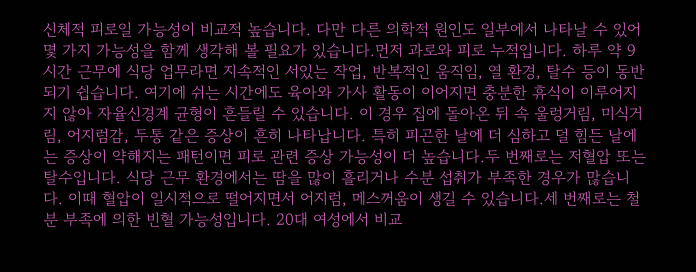신체적 피로일 가능성이 비교적 높습니다. 다만 다른 의학적 원인도 일부에서 나타날 수 있어 몇 가지 가능성을 함께 생각해 볼 필요가 있습니다.먼저 과로와 피로 누적입니다. 하루 약 9시간 근무에 식당 업무라면 지속적인 서있는 작업, 반복적인 움직임, 열 환경, 탈수 등이 동반되기 쉽습니다. 여기에 쉬는 시간에도 육아와 가사 활동이 이어지면 충분한 휴식이 이루어지지 않아 자율신경계 균형이 흔들릴 수 있습니다. 이 경우 집에 돌아온 뒤 속 울렁거림, 미식거림, 어지럼감, 두통 같은 증상이 흔히 나타납니다. 특히 피곤한 날에 더 심하고 덜 힘든 날에는 증상이 약해지는 패턴이면 피로 관련 증상 가능성이 더 높습니다.두 번째로는 저혈압 또는 탈수입니다. 식당 근무 환경에서는 땀을 많이 흘리거나 수분 섭취가 부족한 경우가 많습니다. 이때 혈압이 일시적으로 떨어지면서 어지럼, 메스꺼움이 생길 수 있습니다.세 번째로는 철분 부족에 의한 빈혈 가능성입니다. 20대 여성에서 비교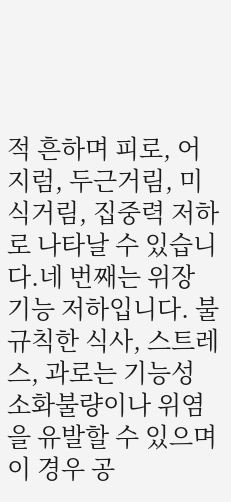적 흔하며 피로, 어지럼, 두근거림, 미식거림, 집중력 저하로 나타날 수 있습니다.네 번째는 위장 기능 저하입니다. 불규칙한 식사, 스트레스, 과로는 기능성 소화불량이나 위염을 유발할 수 있으며 이 경우 공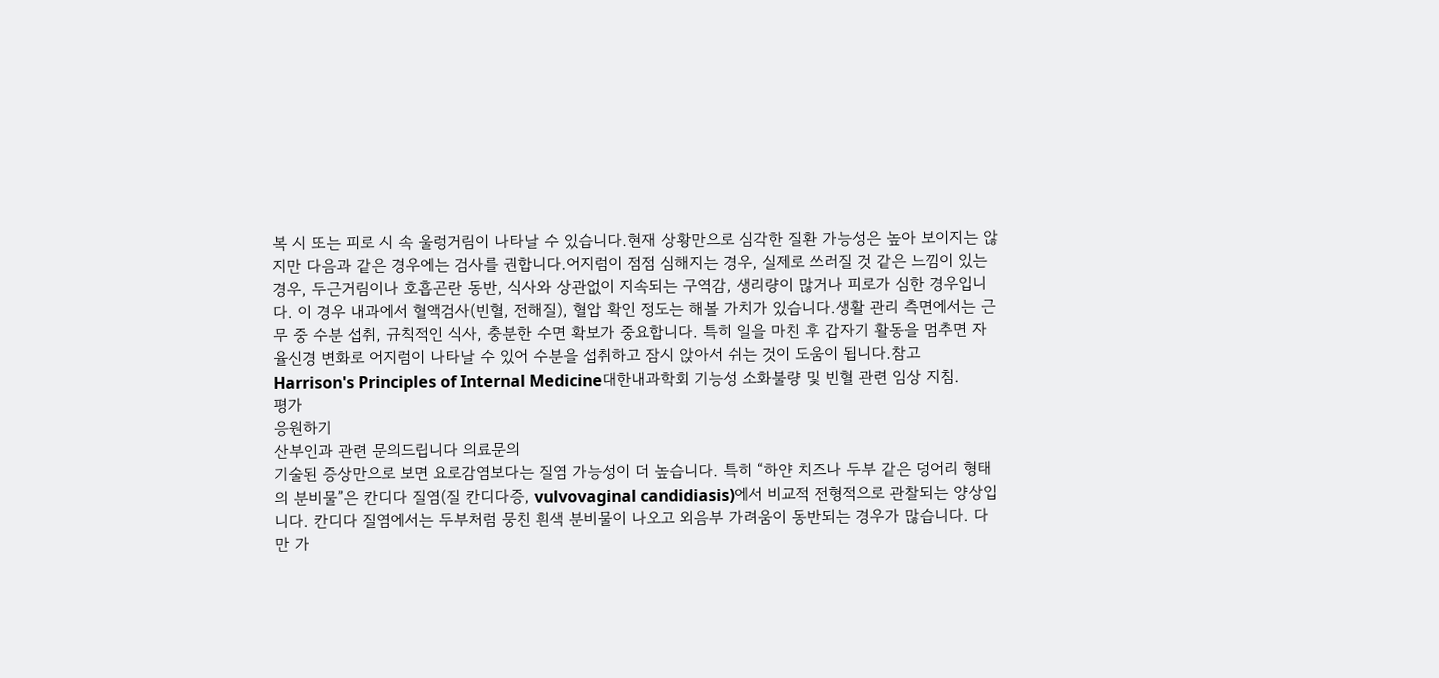복 시 또는 피로 시 속 울렁거림이 나타날 수 있습니다.현재 상황만으로 심각한 질환 가능성은 높아 보이지는 않지만 다음과 같은 경우에는 검사를 권합니다.어지럼이 점점 심해지는 경우, 실제로 쓰러질 것 같은 느낌이 있는 경우, 두근거림이나 호흡곤란 동반, 식사와 상관없이 지속되는 구역감, 생리량이 많거나 피로가 심한 경우입니다. 이 경우 내과에서 혈액검사(빈혈, 전해질), 혈압 확인 정도는 해볼 가치가 있습니다.생활 관리 측면에서는 근무 중 수분 섭취, 규칙적인 식사, 충분한 수면 확보가 중요합니다. 특히 일을 마친 후 갑자기 활동을 멈추면 자율신경 변화로 어지럼이 나타날 수 있어 수분을 섭취하고 잠시 앉아서 쉬는 것이 도움이 됩니다.참고Harrison's Principles of Internal Medicine대한내과학회 기능성 소화불량 및 빈혈 관련 임상 지침.
평가
응원하기
산부인과 관련 문의드립니다 의료문의
기술된 증상만으로 보면 요로감염보다는 질염 가능성이 더 높습니다. 특히 “하얀 치즈나 두부 같은 덩어리 형태의 분비물”은 칸디다 질염(질 칸디다증, vulvovaginal candidiasis)에서 비교적 전형적으로 관찰되는 양상입니다. 칸디다 질염에서는 두부처럼 뭉친 흰색 분비물이 나오고 외음부 가려움이 동반되는 경우가 많습니다. 다만 가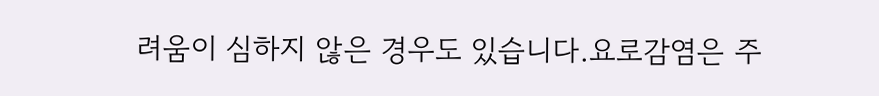려움이 심하지 않은 경우도 있습니다.요로감염은 주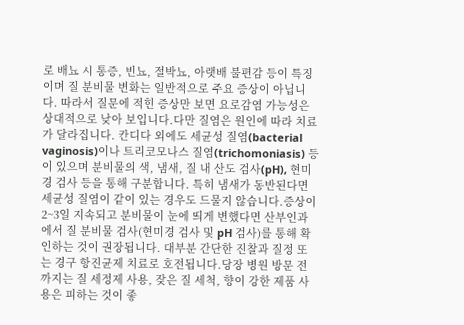로 배뇨 시 통증, 빈뇨, 절박뇨, 아랫배 불편감 등이 특징이며 질 분비물 변화는 일반적으로 주요 증상이 아닙니다. 따라서 질문에 적힌 증상만 보면 요로감염 가능성은 상대적으로 낮아 보입니다.다만 질염은 원인에 따라 치료가 달라집니다. 칸디다 외에도 세균성 질염(bacterial vaginosis)이나 트리코모나스 질염(trichomoniasis) 등이 있으며 분비물의 색, 냄새, 질 내 산도 검사(pH), 현미경 검사 등을 통해 구분합니다. 특히 냄새가 동반된다면 세균성 질염이 같이 있는 경우도 드물지 않습니다.증상이 2~3일 지속되고 분비물이 눈에 띄게 변했다면 산부인과에서 질 분비물 검사(현미경 검사 및 pH 검사)를 통해 확인하는 것이 권장됩니다. 대부분 간단한 진찰과 질정 또는 경구 항진균제 치료로 호전됩니다.당장 병원 방문 전까지는 질 세정제 사용, 잦은 질 세척, 향이 강한 제품 사용은 피하는 것이 좋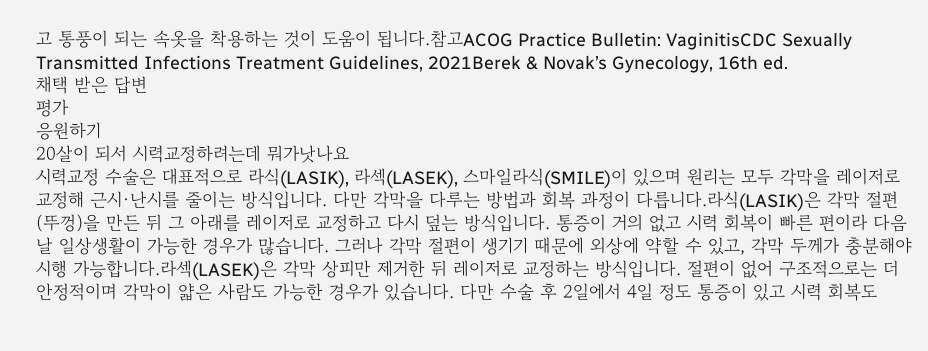고 통풍이 되는 속옷을 착용하는 것이 도움이 됩니다.참고ACOG Practice Bulletin: VaginitisCDC Sexually Transmitted Infections Treatment Guidelines, 2021Berek & Novak’s Gynecology, 16th ed.
채택 받은 답변
평가
응원하기
20살이 되서 시력교정하려는데 뭐가낫나요
시력교정 수술은 대표적으로 라식(LASIK), 라섹(LASEK), 스마일라식(SMILE)이 있으며 원리는 모두 각막을 레이저로 교정해 근시·난시를 줄이는 방식입니다. 다만 각막을 다루는 방법과 회복 과정이 다릅니다.라식(LASIK)은 각막 절편(뚜껑)을 만든 뒤 그 아래를 레이저로 교정하고 다시 덮는 방식입니다. 통증이 거의 없고 시력 회복이 빠른 편이라 다음날 일상생활이 가능한 경우가 많습니다. 그러나 각막 절편이 생기기 때문에 외상에 약할 수 있고, 각막 두께가 충분해야 시행 가능합니다.라섹(LASEK)은 각막 상피만 제거한 뒤 레이저로 교정하는 방식입니다. 절편이 없어 구조적으로는 더 안정적이며 각막이 얇은 사람도 가능한 경우가 있습니다. 다만 수술 후 2일에서 4일 정도 통증이 있고 시력 회복도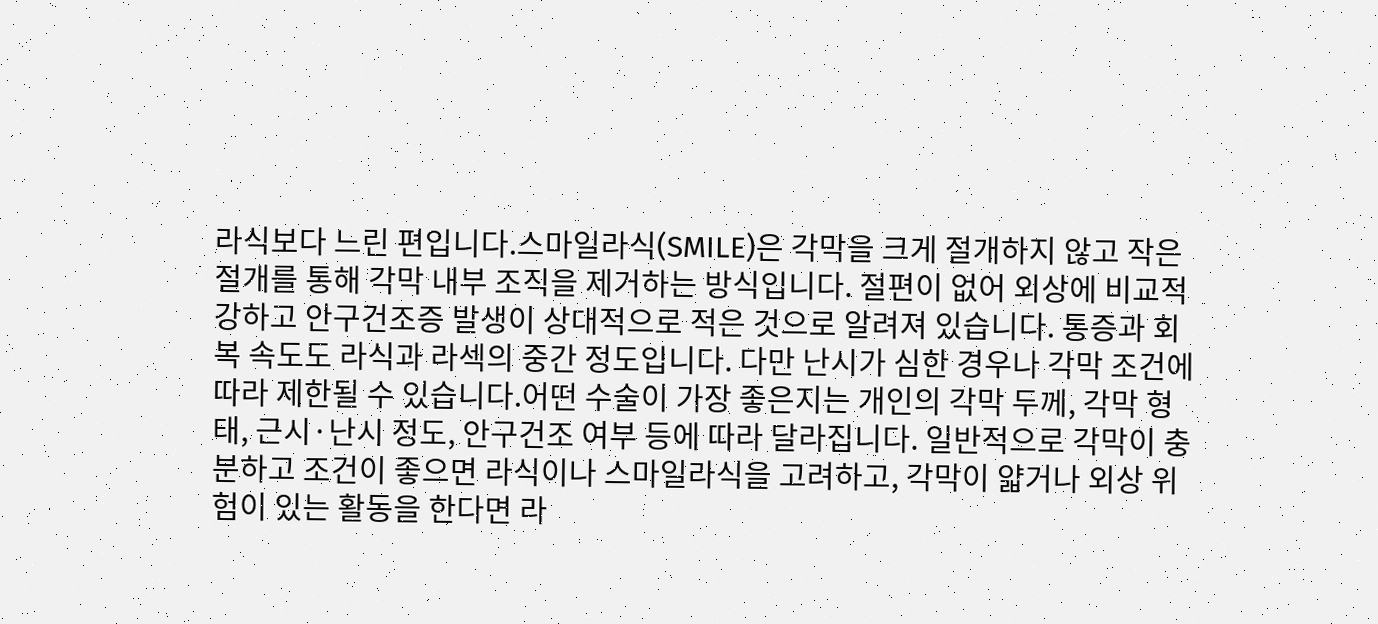라식보다 느린 편입니다.스마일라식(SMILE)은 각막을 크게 절개하지 않고 작은 절개를 통해 각막 내부 조직을 제거하는 방식입니다. 절편이 없어 외상에 비교적 강하고 안구건조증 발생이 상대적으로 적은 것으로 알려져 있습니다. 통증과 회복 속도도 라식과 라섹의 중간 정도입니다. 다만 난시가 심한 경우나 각막 조건에 따라 제한될 수 있습니다.어떤 수술이 가장 좋은지는 개인의 각막 두께, 각막 형태, 근시·난시 정도, 안구건조 여부 등에 따라 달라집니다. 일반적으로 각막이 충분하고 조건이 좋으면 라식이나 스마일라식을 고려하고, 각막이 얇거나 외상 위험이 있는 활동을 한다면 라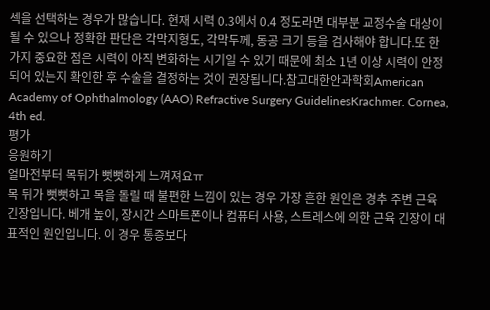섹을 선택하는 경우가 많습니다. 현재 시력 0.3에서 0.4 정도라면 대부분 교정수술 대상이 될 수 있으나 정확한 판단은 각막지형도, 각막두께, 동공 크기 등을 검사해야 합니다.또 한 가지 중요한 점은 시력이 아직 변화하는 시기일 수 있기 때문에 최소 1년 이상 시력이 안정되어 있는지 확인한 후 수술을 결정하는 것이 권장됩니다.참고대한안과학회American Academy of Ophthalmology (AAO) Refractive Surgery GuidelinesKrachmer. Cornea, 4th ed.
평가
응원하기
얼마전부터 목뒤가 뻣뻣하게 느껴져요ㅠ
목 뒤가 뻣뻣하고 목을 돌릴 때 불편한 느낌이 있는 경우 가장 흔한 원인은 경추 주변 근육 긴장입니다. 베개 높이, 장시간 스마트폰이나 컴퓨터 사용, 스트레스에 의한 근육 긴장이 대표적인 원인입니다. 이 경우 통증보다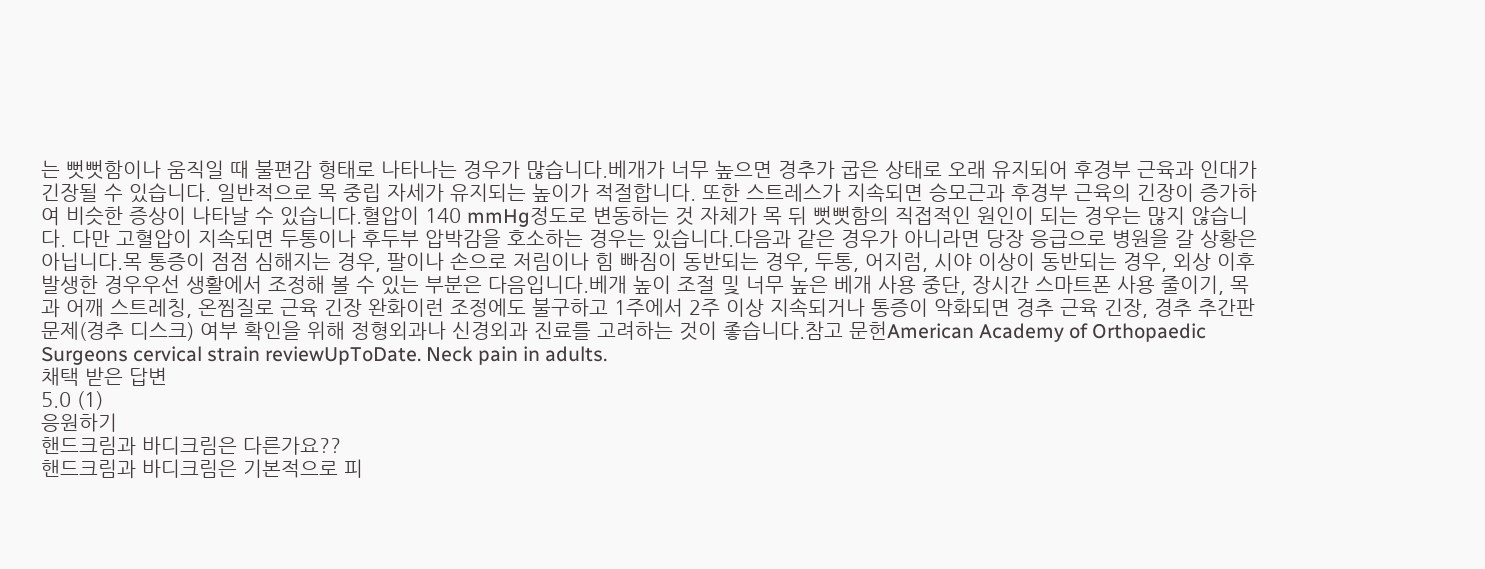는 뻣뻣함이나 움직일 때 불편감 형태로 나타나는 경우가 많습니다.베개가 너무 높으면 경추가 굽은 상태로 오래 유지되어 후경부 근육과 인대가 긴장될 수 있습니다. 일반적으로 목 중립 자세가 유지되는 높이가 적절합니다. 또한 스트레스가 지속되면 승모근과 후경부 근육의 긴장이 증가하여 비슷한 증상이 나타날 수 있습니다.혈압이 140 mmHg정도로 변동하는 것 자체가 목 뒤 뻣뻣함의 직접적인 원인이 되는 경우는 많지 않습니다. 다만 고혈압이 지속되면 두통이나 후두부 압박감을 호소하는 경우는 있습니다.다음과 같은 경우가 아니라면 당장 응급으로 병원을 갈 상황은 아닙니다.목 통증이 점점 심해지는 경우, 팔이나 손으로 저림이나 힘 빠짐이 동반되는 경우, 두통, 어지럼, 시야 이상이 동반되는 경우, 외상 이후 발생한 경우우선 생활에서 조정해 볼 수 있는 부분은 다음입니다.베개 높이 조절 및 너무 높은 베개 사용 중단, 장시간 스마트폰 사용 줄이기, 목과 어깨 스트레칭, 온찜질로 근육 긴장 완화이런 조정에도 불구하고 1주에서 2주 이상 지속되거나 통증이 악화되면 경추 근육 긴장, 경추 추간판 문제(경추 디스크) 여부 확인을 위해 정형외과나 신경외과 진료를 고려하는 것이 좋습니다.참고 문헌American Academy of Orthopaedic Surgeons cervical strain reviewUpToDate. Neck pain in adults.
채택 받은 답변
5.0 (1)
응원하기
핸드크림과 바디크림은 다른가요??
핸드크림과 바디크림은 기본적으로 피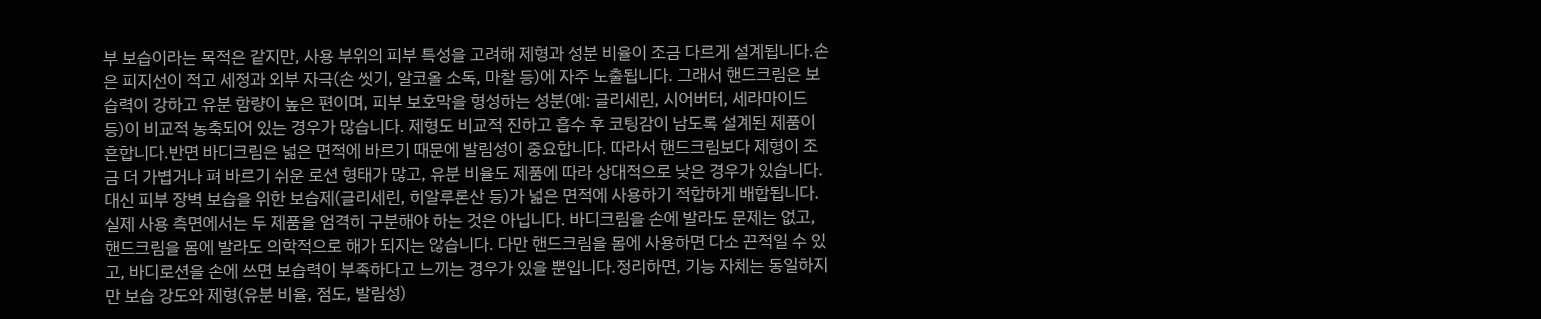부 보습이라는 목적은 같지만, 사용 부위의 피부 특성을 고려해 제형과 성분 비율이 조금 다르게 설계됩니다.손은 피지선이 적고 세정과 외부 자극(손 씻기, 알코올 소독, 마찰 등)에 자주 노출됩니다. 그래서 핸드크림은 보습력이 강하고 유분 함량이 높은 편이며, 피부 보호막을 형성하는 성분(예: 글리세린, 시어버터, 세라마이드 등)이 비교적 농축되어 있는 경우가 많습니다. 제형도 비교적 진하고 흡수 후 코팅감이 남도록 설계된 제품이 흔합니다.반면 바디크림은 넓은 면적에 바르기 때문에 발림성이 중요합니다. 따라서 핸드크림보다 제형이 조금 더 가볍거나 펴 바르기 쉬운 로션 형태가 많고, 유분 비율도 제품에 따라 상대적으로 낮은 경우가 있습니다. 대신 피부 장벽 보습을 위한 보습제(글리세린, 히알루론산 등)가 넓은 면적에 사용하기 적합하게 배합됩니다.실제 사용 측면에서는 두 제품을 엄격히 구분해야 하는 것은 아닙니다. 바디크림을 손에 발라도 문제는 없고, 핸드크림을 몸에 발라도 의학적으로 해가 되지는 않습니다. 다만 핸드크림을 몸에 사용하면 다소 끈적일 수 있고, 바디로션을 손에 쓰면 보습력이 부족하다고 느끼는 경우가 있을 뿐입니다.정리하면, 기능 자체는 동일하지만 보습 강도와 제형(유분 비율, 점도, 발림성)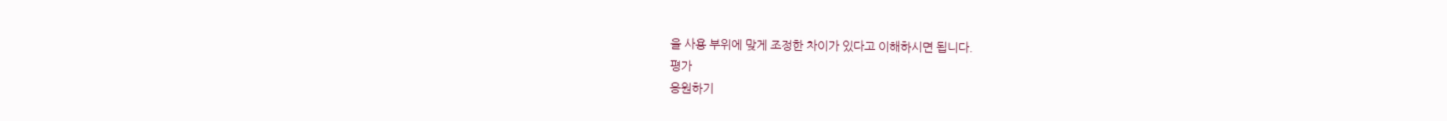을 사용 부위에 맞게 조정한 차이가 있다고 이해하시면 됩니다.
평가
응원하기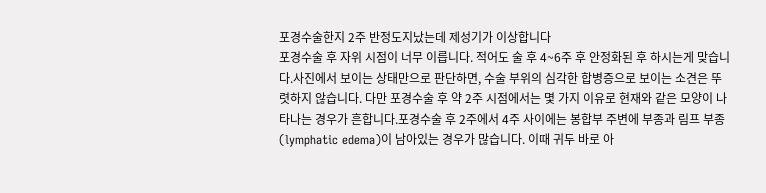포경수술한지 2주 반정도지났는데 제성기가 이상합니다
포경수술 후 자위 시점이 너무 이릅니다. 적어도 술 후 4~6주 후 안정화된 후 하시는게 맞습니다.사진에서 보이는 상태만으로 판단하면, 수술 부위의 심각한 합병증으로 보이는 소견은 뚜렷하지 않습니다. 다만 포경수술 후 약 2주 시점에서는 몇 가지 이유로 현재와 같은 모양이 나타나는 경우가 흔합니다.포경수술 후 2주에서 4주 사이에는 봉합부 주변에 부종과 림프 부종(lymphatic edema)이 남아있는 경우가 많습니다. 이때 귀두 바로 아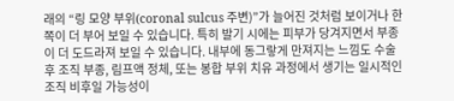래의 “링 모양 부위(coronal sulcus 주변)”가 늘어진 것처럼 보이거나 한쪽이 더 부어 보일 수 있습니다. 특히 발기 시에는 피부가 당겨지면서 부종이 더 도드라져 보일 수 있습니다. 내부에 동그랗게 만져지는 느낌도 수술 후 조직 부종, 림프액 정체, 또는 봉합 부위 치유 과정에서 생기는 일시적인 조직 비후일 가능성이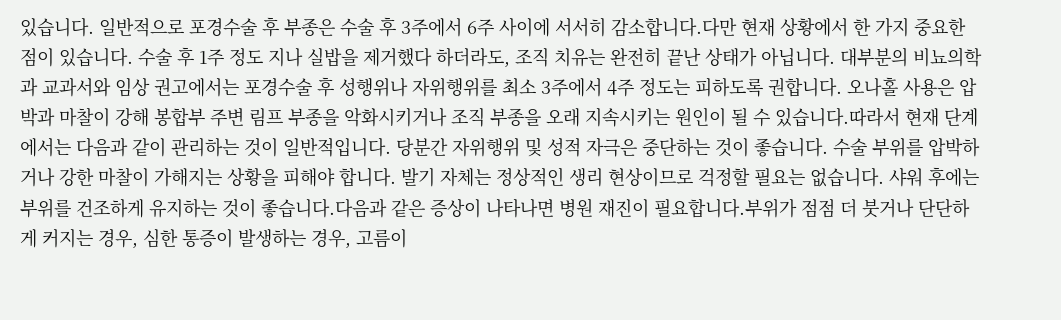있습니다. 일반적으로 포경수술 후 부종은 수술 후 3주에서 6주 사이에 서서히 감소합니다.다만 현재 상황에서 한 가지 중요한 점이 있습니다. 수술 후 1주 정도 지나 실밥을 제거했다 하더라도, 조직 치유는 완전히 끝난 상태가 아닙니다. 대부분의 비뇨의학과 교과서와 임상 권고에서는 포경수술 후 성행위나 자위행위를 최소 3주에서 4주 정도는 피하도록 권합니다. 오나홀 사용은 압박과 마찰이 강해 봉합부 주변 림프 부종을 악화시키거나 조직 부종을 오래 지속시키는 원인이 될 수 있습니다.따라서 현재 단계에서는 다음과 같이 관리하는 것이 일반적입니다. 당분간 자위행위 및 성적 자극은 중단하는 것이 좋습니다. 수술 부위를 압박하거나 강한 마찰이 가해지는 상황을 피해야 합니다. 발기 자체는 정상적인 생리 현상이므로 걱정할 필요는 없습니다. 샤워 후에는 부위를 건조하게 유지하는 것이 좋습니다.다음과 같은 증상이 나타나면 병원 재진이 필요합니다.부위가 점점 더 붓거나 단단하게 커지는 경우, 심한 통증이 발생하는 경우, 고름이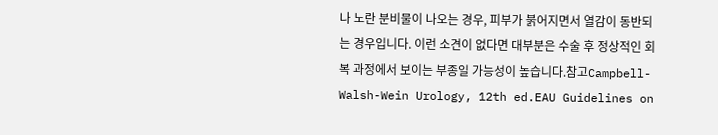나 노란 분비물이 나오는 경우, 피부가 붉어지면서 열감이 동반되는 경우입니다. 이런 소견이 없다면 대부분은 수술 후 정상적인 회복 과정에서 보이는 부종일 가능성이 높습니다.참고Campbell-Walsh-Wein Urology, 12th ed.EAU Guidelines on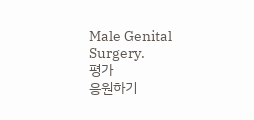Male Genital Surgery.
평가
응원하기